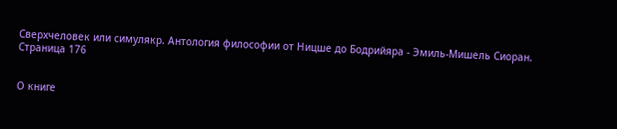Сверхчеловек или симулякр. Антология философии от Ницше до Бодрийяра - Эмиль-Мишель Сиоран. Страница 176


О книге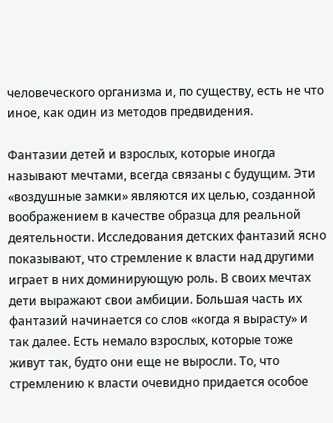человеческого организма и, по существу, есть не что иное, как один из методов предвидения.

Фантазии детей и взрослых, которые иногда называют мечтами, всегда связаны с будущим. Эти «воздушные замки» являются их целью, созданной воображением в качестве образца для реальной деятельности. Исследования детских фантазий ясно показывают, что стремление к власти над другими играет в них доминирующую роль. В своих мечтах дети выражают свои амбиции. Большая часть их фантазий начинается со слов «когда я вырасту» и так далее. Есть немало взрослых, которые тоже живут так, будто они еще не выросли. То, что стремлению к власти очевидно придается особое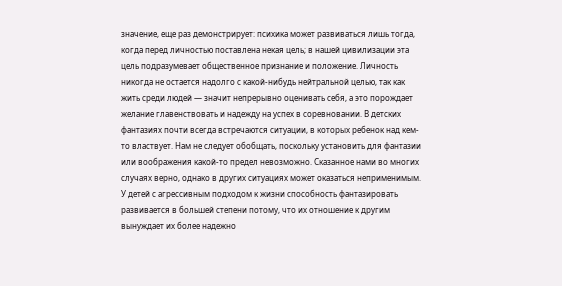значение, еще раз демонстрирует: психика может развиваться лишь тогда, когда перед личностью поставлена некая цель; в нашей цивилизации эта цель подразумевает общественное признание и положение. Личность никогда не остается надолго с какой-нибудь нейтральной целью, так как жить среди людей — значит непрерывно оценивать себя, а это порождает желание главенствовать и надежду на успех в соревновании. В детских фантазиях почти всегда встречаются ситуации, в которых ребенок над кем-то властвует. Нам не следует обобщать, поскольку установить для фантазии или воображения какой-то предел невозможно. Сказанное нами во многих случаях верно, однако в других ситуациях может оказаться неприменимым. У детей с агрессивным подходом к жизни способность фантазировать развивается в большей степени потому, что их отношение к другим вынуждает их более надежно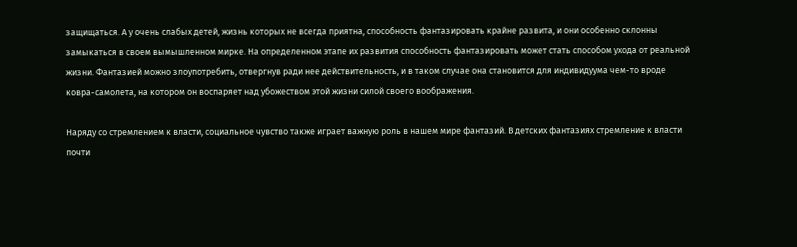защищаться. А у очень слабых детей, жизнь которых не всегда приятна, способность фантазировать крайне развита, и они особенно склонны замыкаться в своем вымышленном мирке. На определенном этапе их развития способность фантазировать может стать способом ухода от реальной жизни. Фантазией можно злоупотребить, отвергнув ради нее действительность, и в таком случае она становится для индивидуума чем-то вроде ковра-самолета, на котором он воспаряет над убожеством этой жизни силой своего воображения.

Наряду со стремлением к власти, социальное чувство также играет важную роль в нашем мире фантазий. В детских фантазиях стремление к власти почти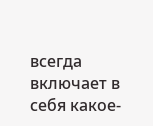всегда включает в себя какое-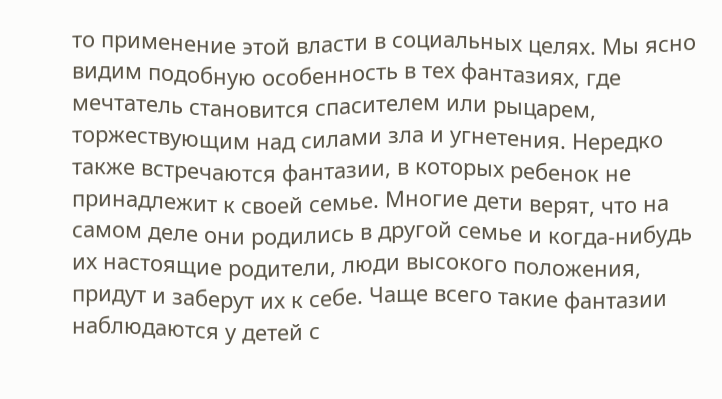то применение этой власти в социальных целях. Мы ясно видим подобную особенность в тех фантазиях, где мечтатель становится спасителем или рыцарем, торжествующим над силами зла и угнетения. Нередко также встречаются фантазии, в которых ребенок не принадлежит к своей семье. Многие дети верят, что на самом деле они родились в другой семье и когда-нибудь их настоящие родители, люди высокого положения, придут и заберут их к себе. Чаще всего такие фантазии наблюдаются у детей с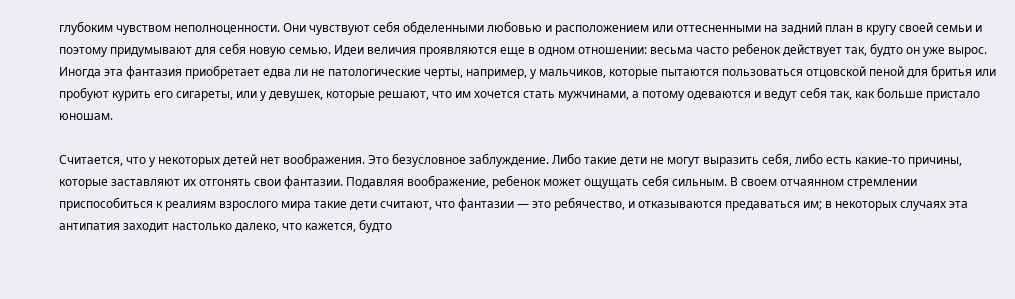глубоким чувством неполноценности. Они чувствуют себя обделенными любовью и расположением или оттесненными на задний план в кругу своей семьи и поэтому придумывают для себя новую семью. Идеи величия проявляются еще в одном отношении: весьма часто ребенок действует так, будто он уже вырос. Иногда эта фантазия приобретает едва ли не патологические черты, например, у мальчиков, которые пытаются пользоваться отцовской пеной для бритья или пробуют курить его сигареты, или у девушек, которые решают, что им хочется стать мужчинами, а потому одеваются и ведут себя так, как больше пристало юношам.

Считается, что у некоторых детей нет воображения. Это безусловное заблуждение. Либо такие дети не могут выразить себя, либо есть какие-то причины, которые заставляют их отгонять свои фантазии. Подавляя воображение, ребенок может ощущать себя сильным. В своем отчаянном стремлении приспособиться к реалиям взрослого мира такие дети считают, что фантазии — это ребячество, и отказываются предаваться им; в некоторых случаях эта антипатия заходит настолько далеко, что кажется, будто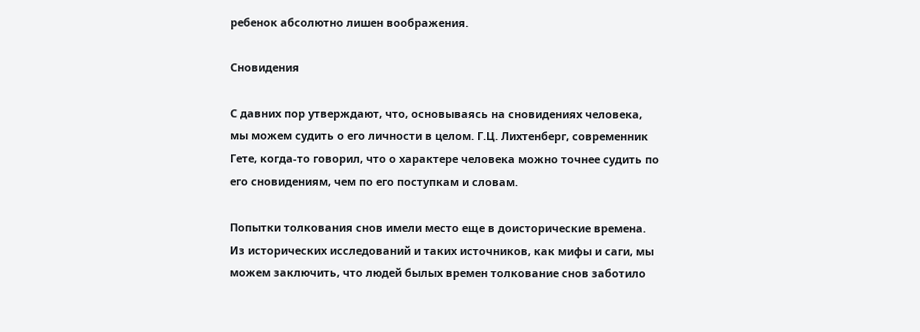ребенок абсолютно лишен воображения.

Сновидения

С давних пор утверждают, что, основываясь на сновидениях человека, мы можем судить о его личности в целом. Г.Ц. Лихтенберг, современник Гете, когда-то говорил, что о характере человека можно точнее судить по его сновидениям, чем по его поступкам и словам.

Попытки толкования снов имели место еще в доисторические времена. Из исторических исследований и таких источников, как мифы и саги, мы можем заключить, что людей былых времен толкование снов заботило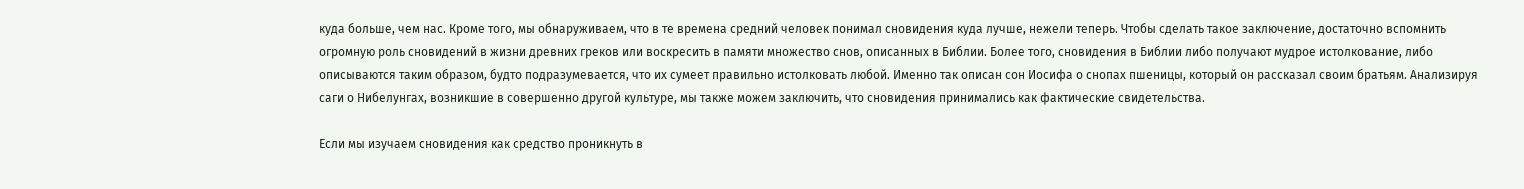куда больше, чем нас. Кроме того, мы обнаруживаем, что в те времена средний человек понимал сновидения куда лучше, нежели теперь. Чтобы сделать такое заключение, достаточно вспомнить огромную роль сновидений в жизни древних греков или воскресить в памяти множество снов, описанных в Библии. Более того, сновидения в Библии либо получают мудрое истолкование, либо описываются таким образом, будто подразумевается, что их сумеет правильно истолковать любой. Именно так описан сон Иосифа о снопах пшеницы, который он рассказал своим братьям. Анализируя саги о Нибелунгах, возникшие в совершенно другой культуре, мы также можем заключить, что сновидения принимались как фактические свидетельства.

Если мы изучаем сновидения как средство проникнуть в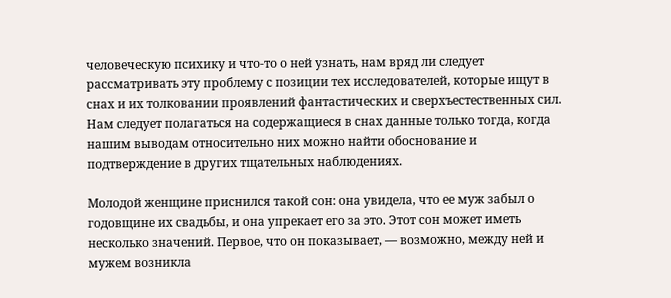человеческую психику и что-то о ней узнать, нам вряд ли следует рассматривать эту проблему с позиции тех исследователей, которые ищут в снах и их толковании проявлений фантастических и сверхъестественных сил. Нам следует полагаться на содержащиеся в снах данные только тогда, когда нашим выводам относительно них можно найти обоснование и подтверждение в других тщательных наблюдениях.

Молодой женщине приснился такой сон: она увидела, что ее муж забыл о годовщине их свадьбы, и она упрекает его за это. Этот сон может иметь несколько значений. Первое, что он показывает, — возможно, между ней и мужем возникла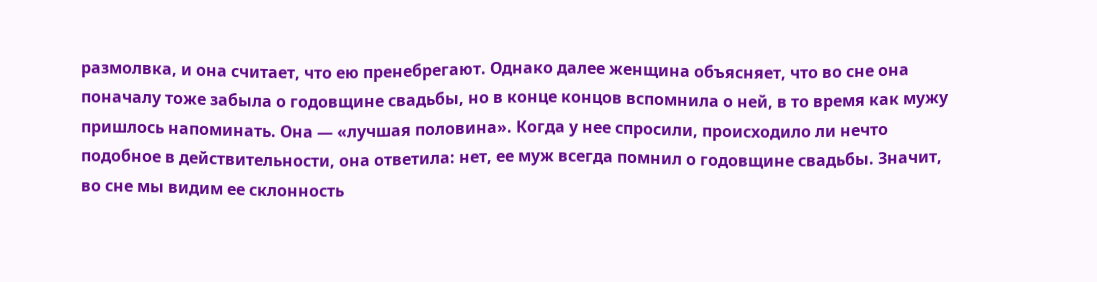размолвка, и она считает, что ею пренебрегают. Однако далее женщина объясняет, что во сне она поначалу тоже забыла о годовщине свадьбы, но в конце концов вспомнила о ней, в то время как мужу пришлось напоминать. Она — «лучшая половина». Когда у нее спросили, происходило ли нечто подобное в действительности, она ответила: нет, ее муж всегда помнил о годовщине свадьбы. Значит, во сне мы видим ее склонность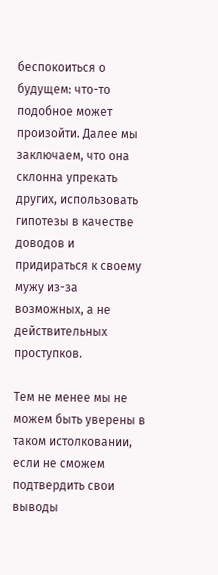беспокоиться о будущем: что-то подобное может произойти. Далее мы заключаем, что она склонна упрекать других, использовать гипотезы в качестве доводов и придираться к своему мужу из-за возможных, а не действительных проступков.

Тем не менее мы не можем быть уверены в таком истолковании, если не сможем подтвердить свои выводы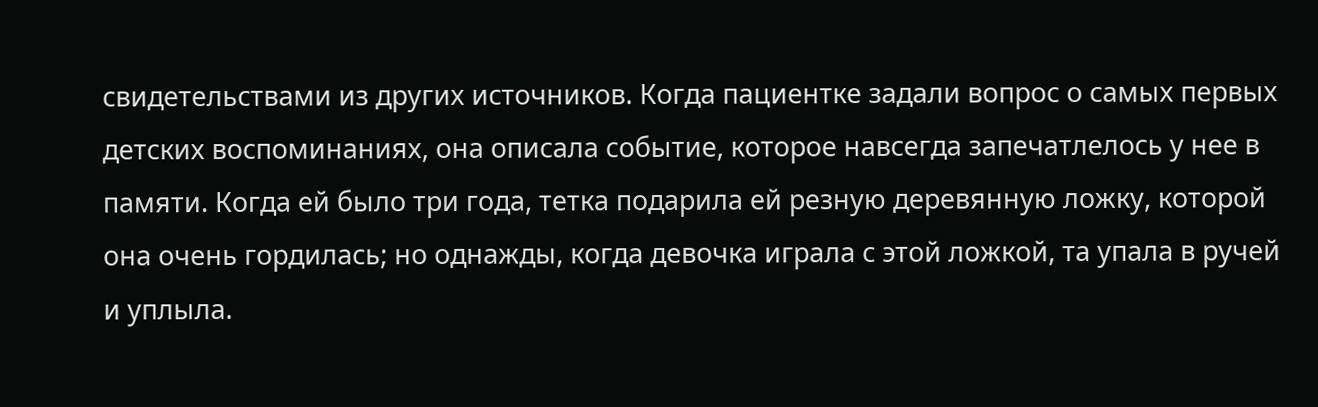свидетельствами из других источников. Когда пациентке задали вопрос о самых первых детских воспоминаниях, она описала событие, которое навсегда запечатлелось у нее в памяти. Когда ей было три года, тетка подарила ей резную деревянную ложку, которой она очень гордилась; но однажды, когда девочка играла с этой ложкой, та упала в ручей и уплыла.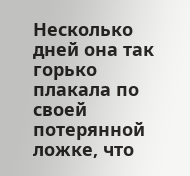Несколько дней она так горько плакала по своей потерянной ложке, что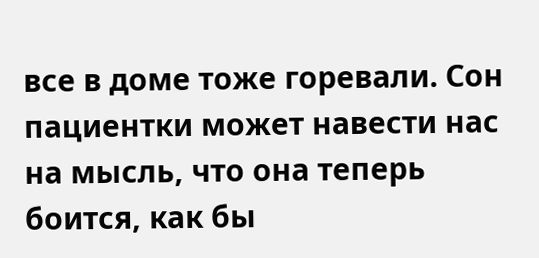все в доме тоже горевали. Сон пациентки может навести нас на мысль, что она теперь боится, как бы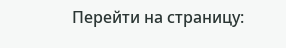Перейти на страницу: